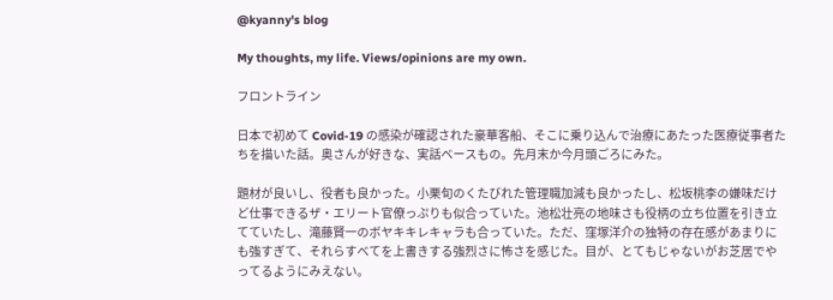@kyanny's blog

My thoughts, my life. Views/opinions are my own.

フロントライン

日本で初めて Covid-19 の感染が確認された豪華客船、そこに乗り込んで治療にあたった医療従事者たちを描いた話。奥さんが好きな、実話ベースもの。先月末か今月頭ごろにみた。

題材が良いし、役者も良かった。小栗旬のくたびれた管理職加減も良かったし、松坂桃李の嫌味だけど仕事できるザ・エリート官僚っぷりも似合っていた。池松壮亮の地味さも役柄の立ち位置を引き立てていたし、滝藤賢一のボヤキキレキャラも合っていた。ただ、窪塚洋介の独特の存在感があまりにも強すぎて、それらすべてを上書きする強烈さに怖さを感じた。目が、とてもじゃないがお芝居でやってるようにみえない。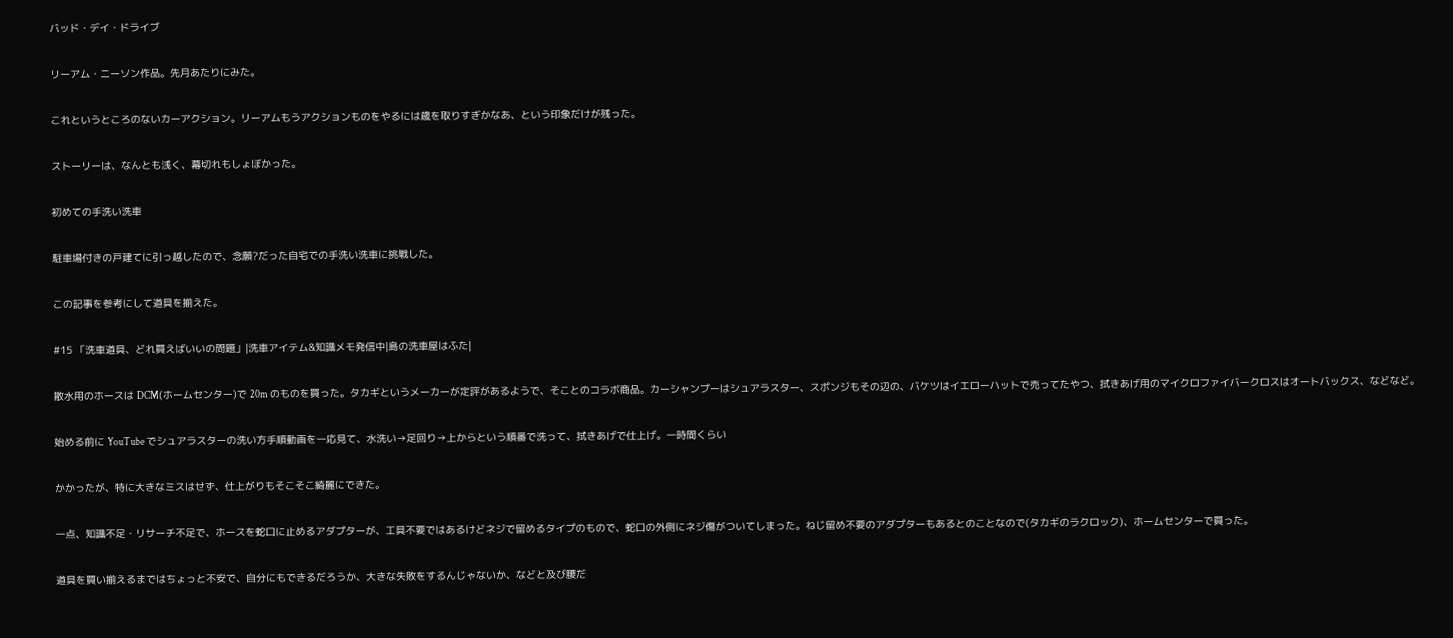バッド・デイ・ドライブ

リーアム・ニーソン作品。先月あたりにみた。

これというところのないカーアクション。リーアムもうアクションものをやるには歳を取りすぎかなあ、という印象だけが残った。

ストーリーは、なんとも浅く、幕切れもしょぼかった。

初めての手洗い洗車

駐車場付きの戸建てに引っ越したので、念願?だった自宅での手洗い洗車に挑戦した。

この記事を参考にして道具を揃えた。

#15 「洗車道具、どれ買えばいいの問題」|洗車アイテム&知識メモ発信中|島の洗車屋はふた|

散水用のホースは DCM(ホームセンター)で 20m のものを買った。タカギというメーカーが定評があるようで、そことのコラボ商品。カーシャンプーはシュアラスター、スポンジもその辺の、バケツはイエローハットで売ってたやつ、拭きあげ用のマイクロファイバークロスはオートバックス、などなど。

始める前に YouTube でシュアラスターの洗い方手順動画を一応見て、水洗い→足回り→上からという順番で洗って、拭きあげで仕上げ。一時間くらい

かかったが、特に大きなミスはせず、仕上がりもそこそこ綺麗にできた。

一点、知識不足・リサーチ不足で、ホースを蛇口に止めるアダプターが、工具不要ではあるけどネジで留めるタイプのもので、蛇口の外側にネジ傷がついてしまった。ねじ留め不要のアダプターもあるとのことなので(タカギのラクロック)、ホームセンターで買った。

道具を買い揃えるまではちょっと不安で、自分にもできるだろうか、大きな失敗をするんじゃないか、などと及び腰だ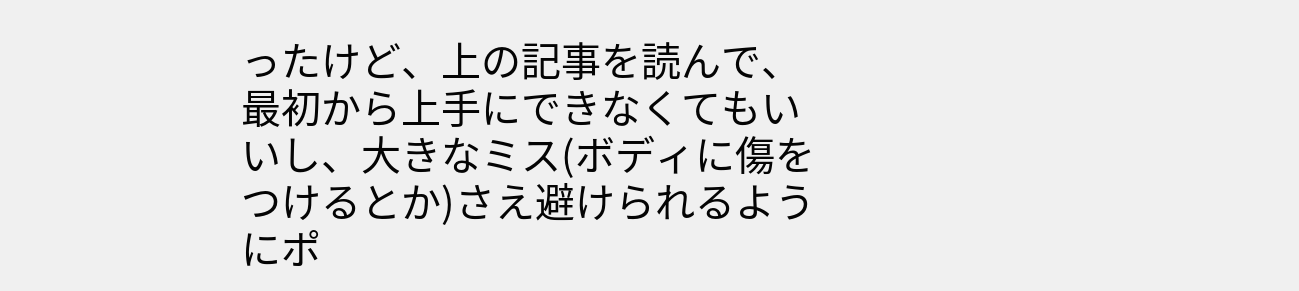ったけど、上の記事を読んで、最初から上手にできなくてもいいし、大きなミス(ボディに傷をつけるとか)さえ避けられるようにポ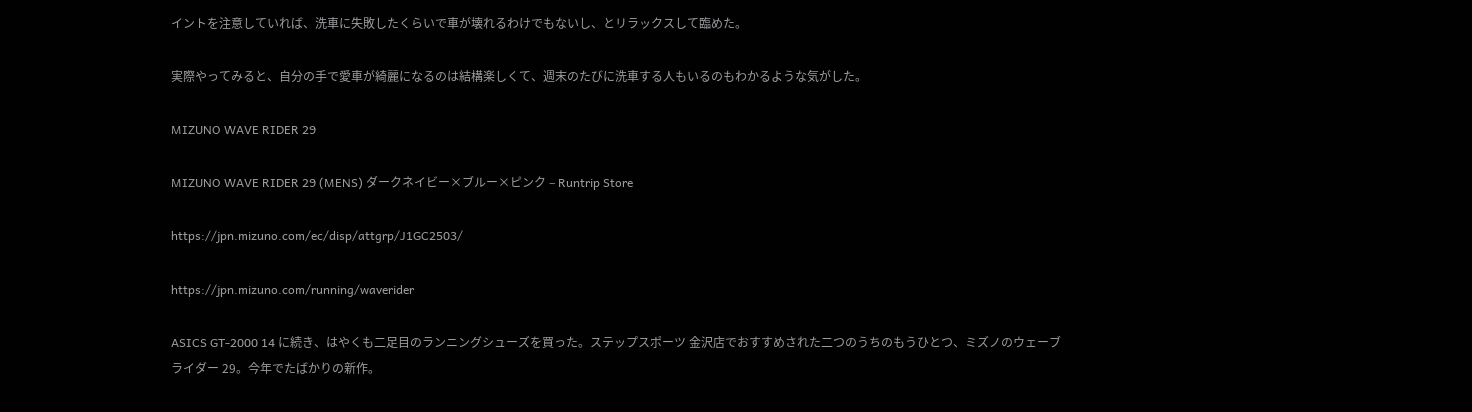イントを注意していれば、洗車に失敗したくらいで車が壊れるわけでもないし、とリラックスして臨めた。

実際やってみると、自分の手で愛車が綺麗になるのは結構楽しくて、週末のたびに洗車する人もいるのもわかるような気がした。

MIZUNO WAVE RIDER 29

MIZUNO WAVE RIDER 29 (MENS) ダークネイビー×ブルー×ピンク – Runtrip Store

https://jpn.mizuno.com/ec/disp/attgrp/J1GC2503/

https://jpn.mizuno.com/running/waverider

ASICS GT-2000 14 に続き、はやくも二足目のランニングシューズを買った。ステップスポーツ 金沢店でおすすめされた二つのうちのもうひとつ、ミズノのウェーブライダー 29。今年でたばかりの新作。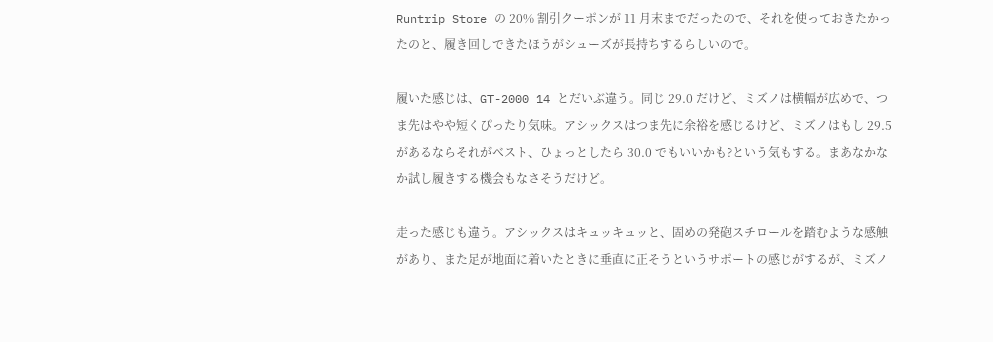Runtrip Store の 20% 割引クーポンが 11 月末までだったので、それを使っておきたかったのと、履き回しできたほうがシューズが長持ちするらしいので。

履いた感じは、GT-2000 14 とだいぶ違う。同じ 29.0 だけど、ミズノは横幅が広めで、つま先はやや短くぴったり気味。アシックスはつま先に余裕を感じるけど、ミズノはもし 29.5 があるならそれがベスト、ひょっとしたら 30.0 でもいいかも?という気もする。まあなかなか試し履きする機会もなさそうだけど。

走った感じも違う。アシックスはキュッキュッと、固めの発砲スチロールを踏むような感触があり、また足が地面に着いたときに垂直に正そうというサポートの感じがするが、ミズノ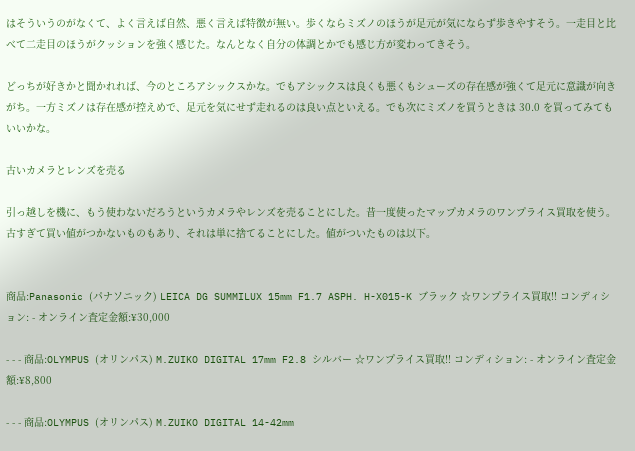はそういうのがなくて、よく言えば自然、悪く言えば特徴が無い。歩くならミズノのほうが足元が気にならず歩きやすそう。一走目と比べて二走目のほうがクッションを強く感じた。なんとなく自分の体調とかでも感じ方が変わってきそう。

どっちが好きかと聞かれれば、今のところアシックスかな。でもアシックスは良くも悪くもシューズの存在感が強くて足元に意識が向きがち。一方ミズノは存在感が控えめで、足元を気にせず走れるのは良い点といえる。でも次にミズノを買うときは 30.0 を買ってみてもいいかな。

古いカメラとレンズを売る

引っ越しを機に、もう使わないだろうというカメラやレンズを売ることにした。昔一度使ったマップカメラのワンプライス買取を使う。古すぎて買い値がつかないものもあり、それは単に捨てることにした。値がついたものは以下。


商品:Panasonic (パナソニック) LEICA DG SUMMILUX 15mm F1.7 ASPH. H-X015-K ブラック ☆ワンプライス買取!! コンディション: - オンライン査定金額:¥30,000

- - - 商品:OLYMPUS (オリンパス) M.ZUIKO DIGITAL 17mm F2.8 シルバー ☆ワンプライス買取!! コンディション: - オンライン査定金額:¥8,800

- - - 商品:OLYMPUS (オリンパス) M.ZUIKO DIGITAL 14-42mm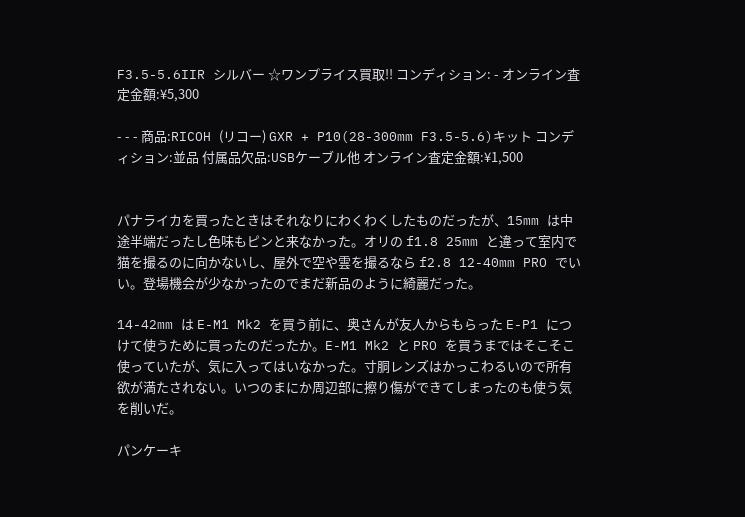F3.5-5.6IIR シルバー ☆ワンプライス買取!! コンディション: - オンライン査定金額:¥5,300

- - - 商品:RICOH (リコー) GXR + P10(28-300mm F3.5-5.6)キット コンディション:並品 付属品欠品:USBケーブル他 オンライン査定金額:¥1,500


パナライカを買ったときはそれなりにわくわくしたものだったが、15mm は中途半端だったし色味もピンと来なかった。オリの f1.8 25mm と違って室内で猫を撮るのに向かないし、屋外で空や雲を撮るなら f2.8 12-40mm PRO でいい。登場機会が少なかったのでまだ新品のように綺麗だった。

14-42mm は E-M1 Mk2 を買う前に、奥さんが友人からもらった E-P1 につけて使うために買ったのだったか。E-M1 Mk2 と PRO を買うまではそこそこ使っていたが、気に入ってはいなかった。寸胴レンズはかっこわるいので所有欲が満たされない。いつのまにか周辺部に擦り傷ができてしまったのも使う気を削いだ。

パンケーキ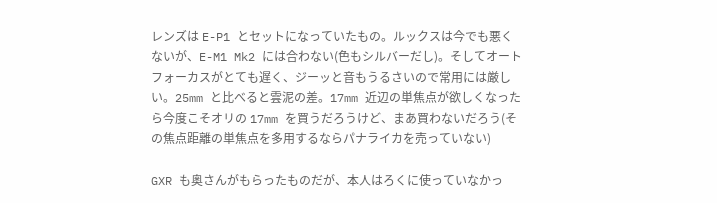レンズは E-P1 とセットになっていたもの。ルックスは今でも悪くないが、E-M1 Mk2 には合わない(色もシルバーだし)。そしてオートフォーカスがとても遅く、ジーッと音もうるさいので常用には厳しい。25mm と比べると雲泥の差。17mm 近辺の単焦点が欲しくなったら今度こそオリの 17mm を買うだろうけど、まあ買わないだろう(その焦点距離の単焦点を多用するならパナライカを売っていない)

GXR も奥さんがもらったものだが、本人はろくに使っていなかっ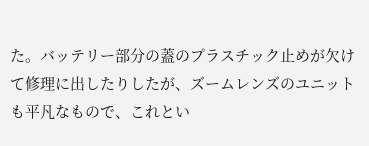た。バッテリー部分の蓋のプラスチック止めが欠けて修理に出したりしたが、ズームレンズのユニットも平凡なもので、これとい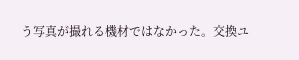う写真が撮れる機材ではなかった。交換ユ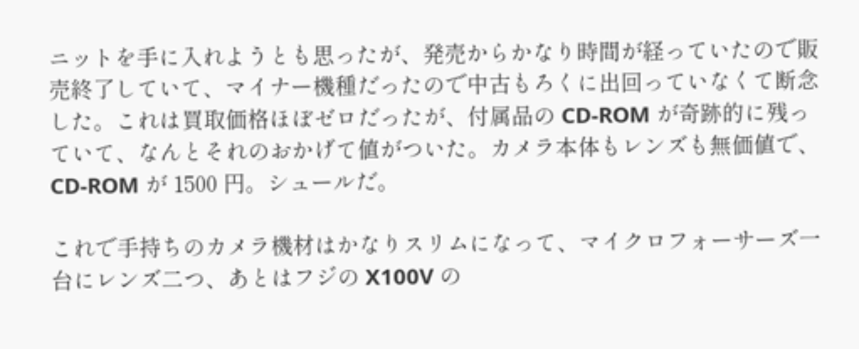ニットを手に入れようとも思ったが、発売からかなり時間が経っていたので販売終了していて、マイナー機種だったので中古もろくに出回っていなくて断念した。これは買取価格ほぼゼロだったが、付属品の CD-ROM が奇跡的に残っていて、なんとそれのおかげて値がついた。カメラ本体もレンズも無価値で、CD-ROM が 1500 円。シュールだ。

これで手持ちのカメラ機材はかなりスリムになって、マイクロフォーサーズ一台にレンズ二つ、あとはフジの X100V の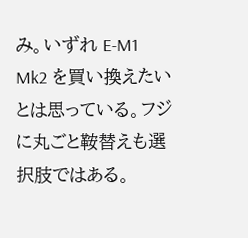み。いずれ E-M1 Mk2 を買い換えたいとは思っている。フジに丸ごと鞍替えも選択肢ではある。